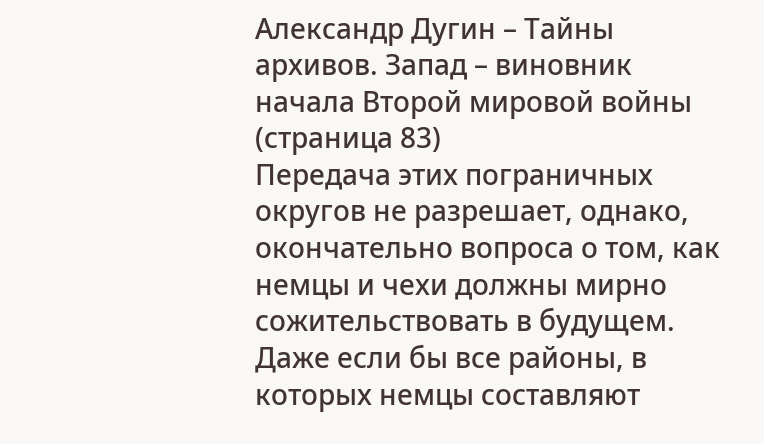Александр Дугин – Тайны архивов. Запад – виновник начала Второй мировой войны (страница 83)
Передача этих пограничных округов не разрешает, однако, окончательно вопроса о том, как немцы и чехи должны мирно сожительствовать в будущем. Даже если бы все районы, в которых немцы составляют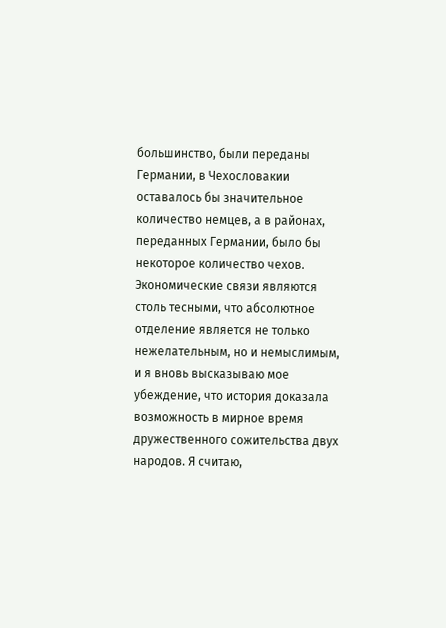большинство, были переданы Германии, в Чехословакии оставалось бы значительное количество немцев, а в районах, переданных Германии, было бы некоторое количество чехов. Экономические связи являются столь тесными, что абсолютное отделение является не только нежелательным, но и немыслимым, и я вновь высказываю мое убеждение, что история доказала возможность в мирное время дружественного сожительства двух народов. Я считаю,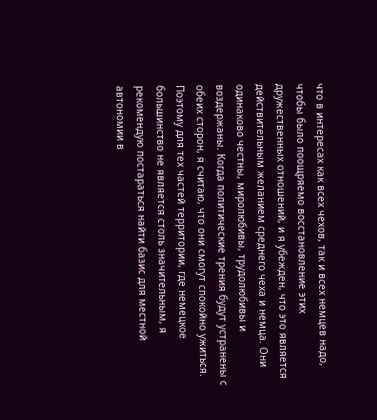что в интересах как всех чехов, так и всех немцев надо, чтобы было поощряемо восстановление этих дружественных отношений, и я убежден, что это является действительным желанием среднего чеха и немца. Они одинаково честны, миролюбивы, трудолюбивы и воздержаны. Когда политические трения будут устранены с обеих сторон, я считаю, что они смогут спокойно ужиться.
Поэтому для тех частей территории, где немецкое большинство не является столь значительным, я рекомендую постараться найти базис для местной автономии в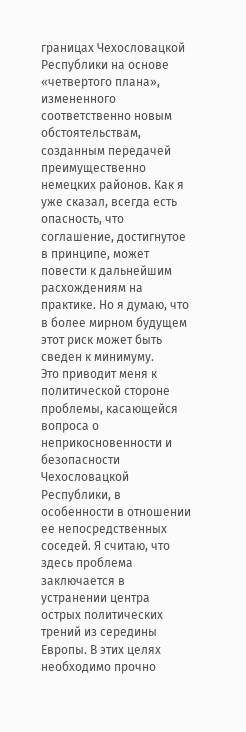границах Чехословацкой Республики на основе «четвертого плана», измененного соответственно новым обстоятельствам, созданным передачей преимущественно немецких районов. Как я уже сказал, всегда есть опасность, что соглашение, достигнутое в принципе, может повести к дальнейшим расхождениям на практике. Но я думаю, что в более мирном будущем этот риск может быть сведен к минимуму.
Это приводит меня к политической стороне проблемы, касающейся вопроса о неприкосновенности и безопасности Чехословацкой Республики, в особенности в отношении ее непосредственных соседей. Я считаю, что здесь проблема заключается в устранении центра острых политических трений из середины Европы. В этих целях необходимо прочно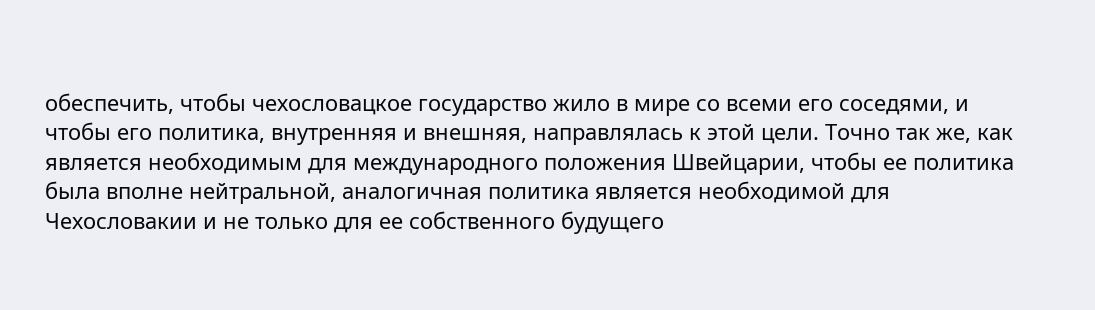обеспечить, чтобы чехословацкое государство жило в мире со всеми его соседями, и чтобы его политика, внутренняя и внешняя, направлялась к этой цели. Точно так же, как является необходимым для международного положения Швейцарии, чтобы ее политика была вполне нейтральной, аналогичная политика является необходимой для Чехословакии и не только для ее собственного будущего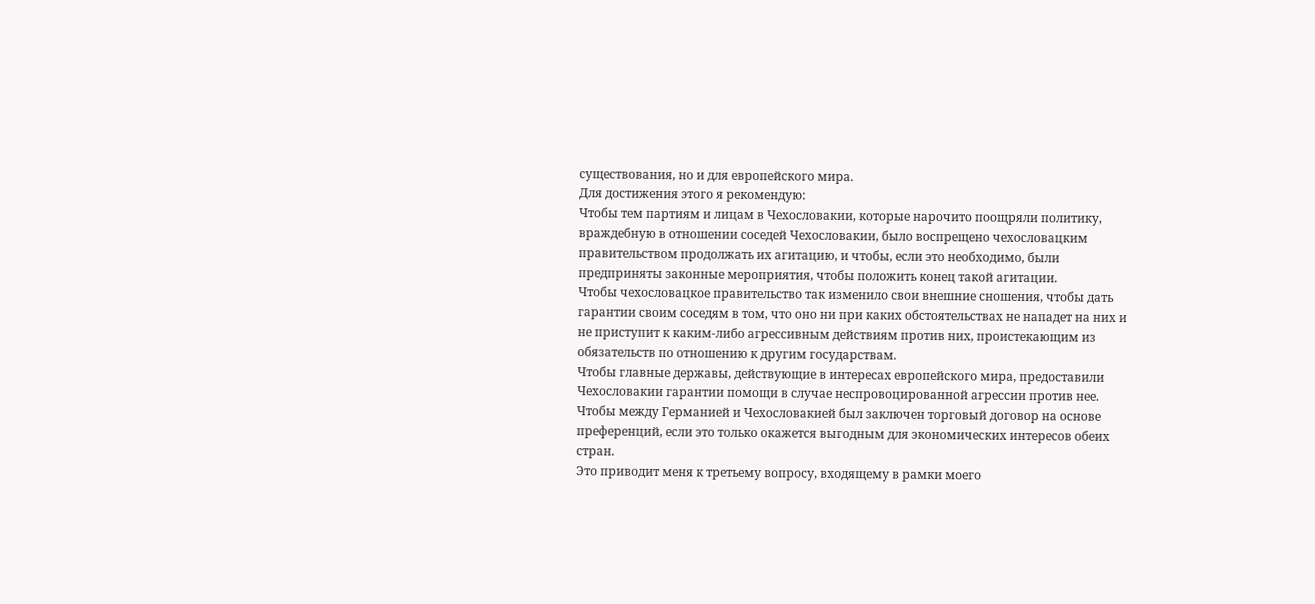существования, но и для европейского мира.
Для достижения этого я рекомендую:
Чтобы тем партиям и лицам в Чехословакии, которые нарочито поощряли политику, враждебную в отношении соседей Чехословакии, было воспрещено чехословацким правительством продолжать их агитацию, и чтобы, если это необходимо, были предприняты законные мероприятия, чтобы положить конец такой агитации.
Чтобы чехословацкое правительство так изменило свои внешние сношения, чтобы дать гарантии своим соседям в том, что оно ни при каких обстоятельствах не нападет на них и не приступит к каким-либо агрессивным действиям против них, проистекающим из обязательств по отношению к другим государствам.
Чтобы главные державы, действующие в интересах европейского мира, предоставили Чехословакии гарантии помощи в случае неспровоцированной агрессии против нее.
Чтобы между Германией и Чехословакией был заключен торговый договор на основе преференций, если это только окажется выгодным для экономических интересов обеих стран.
Это приводит меня к третьему вопросу, входящему в рамки моего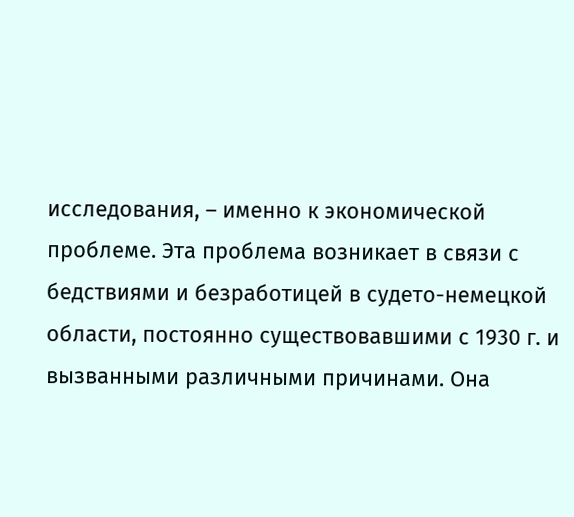исследования, – именно к экономической проблеме. Эта проблема возникает в связи с бедствиями и безработицей в судето-немецкой области, постоянно существовавшими с 1930 г. и вызванными различными причинами. Она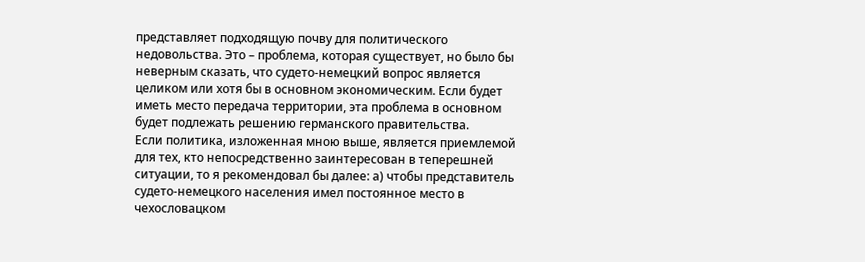представляет подходящую почву для политического недовольства. Это – проблема, которая существует, но было бы неверным сказать, что судето-немецкий вопрос является целиком или хотя бы в основном экономическим. Если будет иметь место передача территории, эта проблема в основном будет подлежать решению германского правительства.
Если политика, изложенная мною выше, является приемлемой для тех, кто непосредственно заинтересован в теперешней ситуации, то я рекомендовал бы далее: а) чтобы представитель судето-немецкого населения имел постоянное место в чехословацком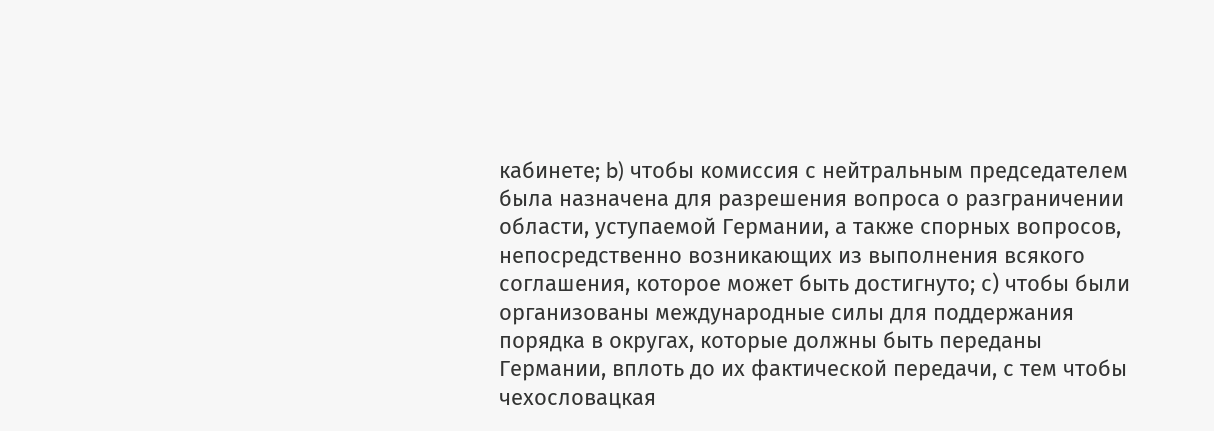кабинете; b) чтобы комиссия с нейтральным председателем была назначена для разрешения вопроса о разграничении области, уступаемой Германии, а также спорных вопросов, непосредственно возникающих из выполнения всякого соглашения, которое может быть достигнуто; с) чтобы были организованы международные силы для поддержания порядка в округах, которые должны быть переданы Германии, вплоть до их фактической передачи, с тем чтобы чехословацкая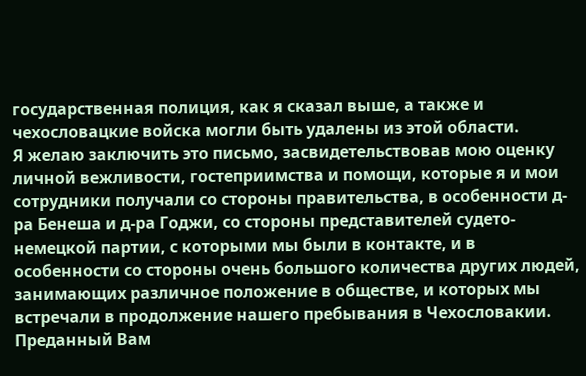государственная полиция, как я сказал выше, а также и чехословацкие войска могли быть удалены из этой области.
Я желаю заключить это письмо, засвидетельствовав мою оценку личной вежливости, гостеприимства и помощи, которые я и мои сотрудники получали со стороны правительства, в особенности д-ра Бенеша и д-ра Годжи, со стороны представителей судето-немецкой партии, с которыми мы были в контакте, и в особенности со стороны очень большого количества других людей, занимающих различное положение в обществе, и которых мы встречали в продолжение нашего пребывания в Чехословакии.
Преданный Вам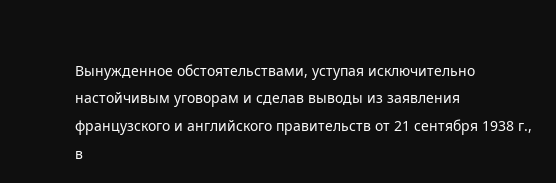Вынужденное обстоятельствами, уступая исключительно настойчивым уговорам и сделав выводы из заявления французского и английского правительств от 21 сентября 1938 г., в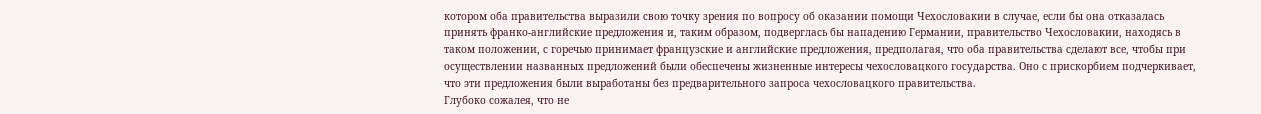котором оба правительства выразили свою точку зрения по вопросу об оказании помощи Чехословакии в случае, если бы она отказалась принять франко-английские предложения и, таким образом, подверглась бы нападению Германии, правительство Чехословакии, находясь в таком положении, с горечью принимает французские и английские предложения, предполагая, что оба правительства сделают все, чтобы при осуществлении названных предложений были обеспечены жизненные интересы чехословацкого государства. Оно с прискорбием подчеркивает, что эти предложения были выработаны без предварительного запроса чехословацкого правительства.
Глубоко сожалея, что не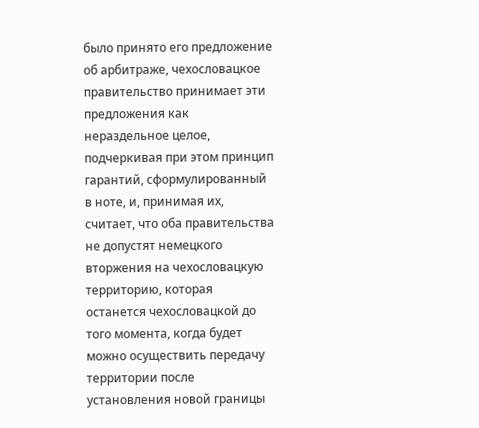было принято его предложение об арбитраже, чехословацкое правительство принимает эти предложения как нераздельное целое, подчеркивая при этом принцип гарантий, сформулированный в ноте, и, принимая их, считает, что оба правительства не допустят немецкого вторжения на чехословацкую территорию, которая останется чехословацкой до того момента, когда будет можно осуществить передачу территории после установления новой границы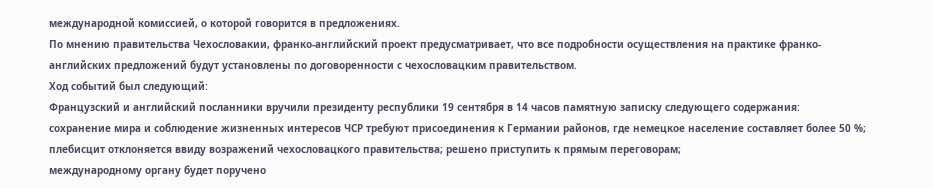международной комиссией, о которой говорится в предложениях.
По мнению правительства Чехословакии, франко-английский проект предусматривает, что все подробности осуществления на практике франко-английских предложений будут установлены по договоренности с чехословацким правительством.
Ход событий был следующий:
Французский и английский посланники вручили президенту республики 19 сентября в 14 часов памятную записку следующего содержания:
сохранение мира и соблюдение жизненных интересов ЧСР требуют присоединения к Германии районов, где немецкое население составляет более 50 %;
плебисцит отклоняется ввиду возражений чехословацкого правительства; решено приступить к прямым переговорам;
международному органу будет поручено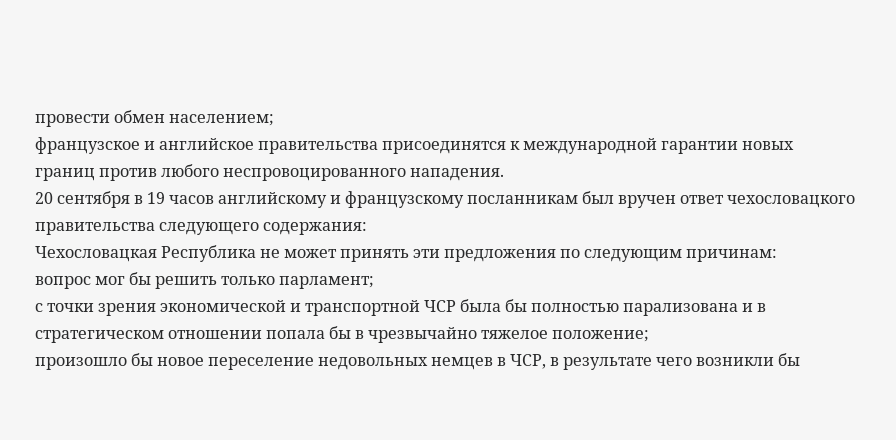провести обмен населением;
французское и английское правительства присоединятся к международной гарантии новых границ против любого неспровоцированного нападения.
20 сентября в 19 часов английскому и французскому посланникам был вручен ответ чехословацкого правительства следующего содержания:
Чехословацкая Республика не может принять эти предложения по следующим причинам:
вопрос мог бы решить только парламент;
с точки зрения экономической и транспортной ЧСР была бы полностью парализована и в стратегическом отношении попала бы в чрезвычайно тяжелое положение;
произошло бы новое переселение недовольных немцев в ЧСР, в результате чего возникли бы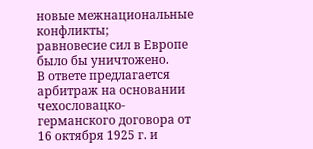новые межнациональные конфликты;
равновесие сил в Европе было бы уничтожено.
В ответе предлагается арбитраж на основании чехословацко-германского договора от 16 октября 1925 г. и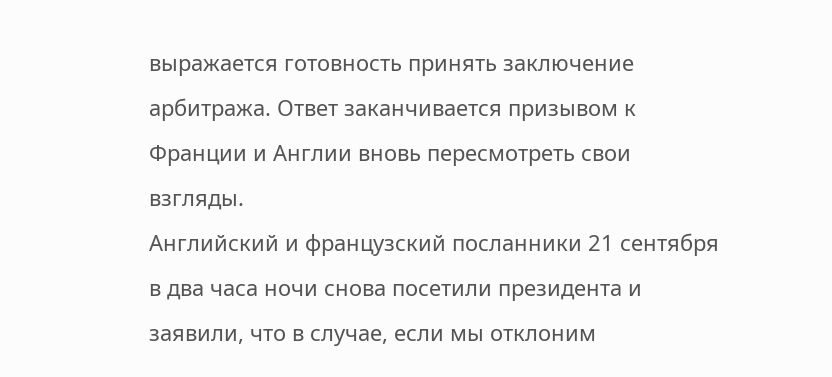выражается готовность принять заключение арбитража. Ответ заканчивается призывом к Франции и Англии вновь пересмотреть свои взгляды.
Английский и французский посланники 21 сентября в два часа ночи снова посетили президента и заявили, что в случае, если мы отклоним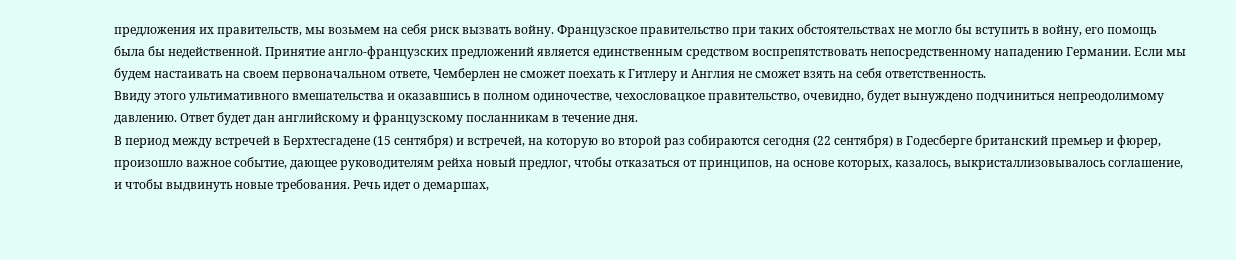предложения их правительств, мы возьмем на себя риск вызвать войну. Французское правительство при таких обстоятельствах не могло бы вступить в войну, его помощь была бы недейственной. Принятие англо-французских предложений является единственным средством воспрепятствовать непосредственному нападению Германии. Если мы будем настаивать на своем первоначальном ответе, Чемберлен не сможет поехать к Гитлеру и Англия не сможет взять на себя ответственность.
Ввиду этого ультимативного вмешательства и оказавшись в полном одиночестве, чехословацкое правительство, очевидно, будет вынуждено подчиниться непреодолимому давлению. Ответ будет дан английскому и французскому посланникам в течение дня.
В период между встречей в Берхтесгадене (15 сентября) и встречей, на которую во второй раз собираются сегодня (22 сентября) в Годесберге британский премьер и фюрер, произошло важное событие, дающее руководителям рейха новый предлог, чтобы отказаться от принципов, на основе которых, казалось, выкристаллизовывалось соглашение, и чтобы выдвинуть новые требования. Речь идет о демаршах,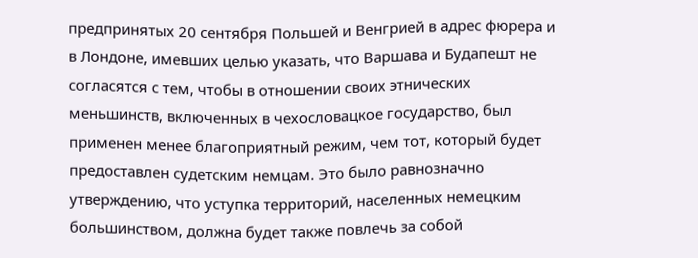предпринятых 20 сентября Польшей и Венгрией в адрес фюрера и в Лондоне, имевших целью указать, что Варшава и Будапешт не согласятся с тем, чтобы в отношении своих этнических меньшинств, включенных в чехословацкое государство, был применен менее благоприятный режим, чем тот, который будет предоставлен судетским немцам. Это было равнозначно утверждению, что уступка территорий, населенных немецким большинством, должна будет также повлечь за собой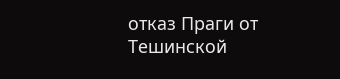отказ Праги от Тешинской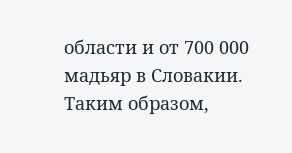области и от 700 000 мадьяр в Словакии. Таким образом,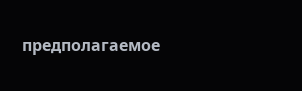предполагаемое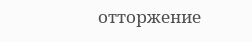отторжение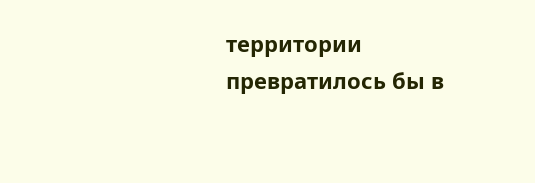территории превратилось бы в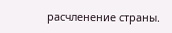расчленение страны.